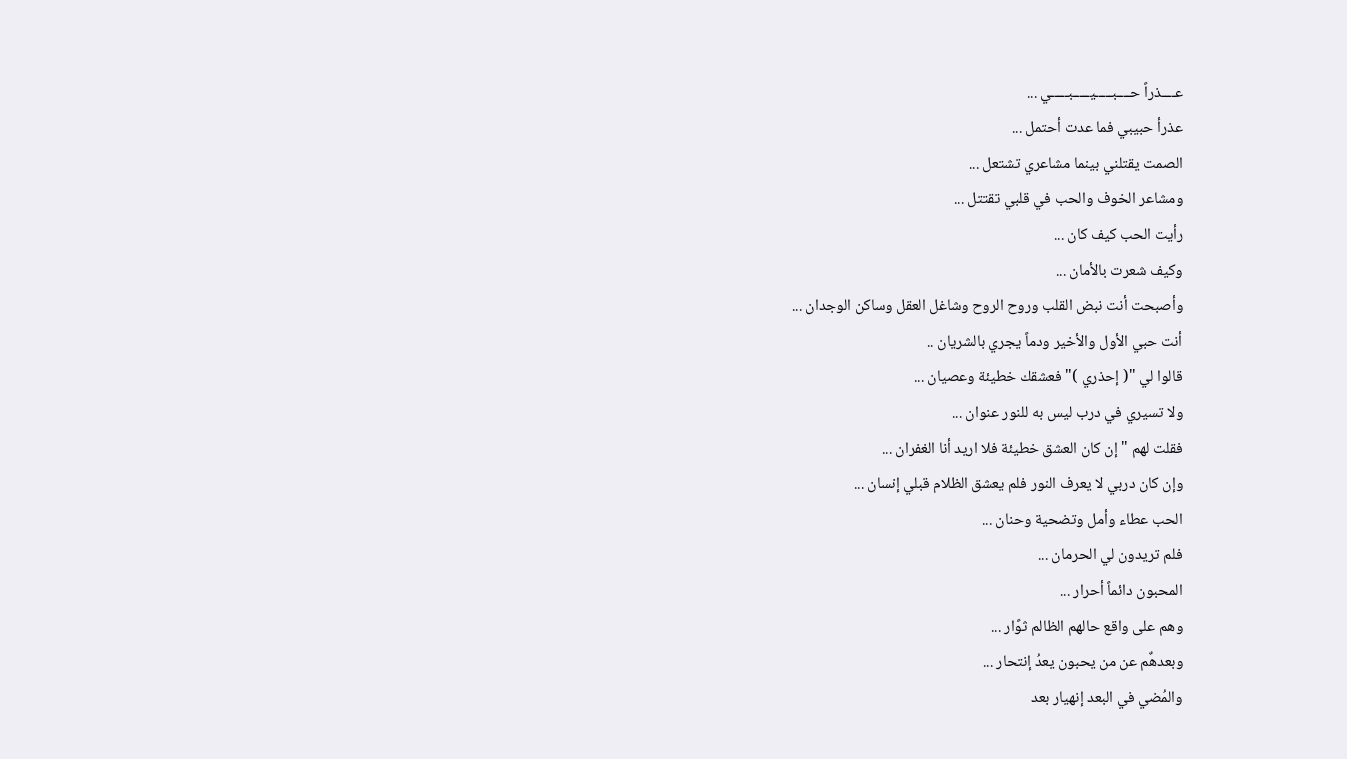عــــذراً حــــبـــــيـــــبـــــي ...
عذرأ حبيبي فما عدت أحتمل ...
الصمت يقتلني بينما مشاعري تشتعل ...
ومشاعر الخوف والحب في قلبي تقتتل ...
رأيت الحب كيف كان ...
وكيف شعرت بالأمان ...
وأصبحت أنت نبض القلب وروح الروح وشاغل العقل وساكن الوجدان ...
أنت حبي الأول والأخير ودماً يجري بالشريان ..
قالوا لي "( إحذري )" فعشقك خطيئة وعصيان ...
ولا تسيري في درب ليس به للنور عنوان ...
فقلت لهم " إن كان العشق خطيئة فلا اريد أنا الغفران ...
وإن كان دربي لا يعرف النور فلم يعشق الظلام قبلي إنسان ...
الحب عطاء وأمل وتضحية وحنان ...
فلم تريدون لي الحرمان ...
المحبون دائماً أحرار ...
وهم على واقع حالهم الظالم ثوًار ...
وبعدهٌم عن من يحبون يعدُ إنتحار ...
والمُضي في البعد إنهيار بعد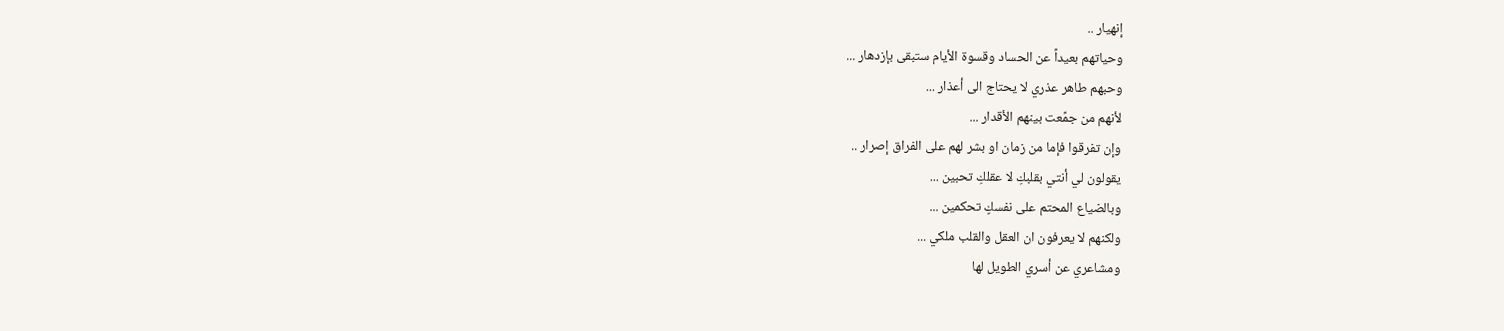إنهيار ..
وحياتهم بعيداً عن الحساد وقسوة الأيام ستبقى بإزدهار ...
وحبهم طاهر عذري لا يحتاج الى أعذار ...
لأنهم من جمًعت بينهم الأقدار ...
وإن تفرقوا فإما من زمان او بشر لهم على الفراق إصرار ..
يقولون لي أنتي بقلبكِ لا عقلكِ تحبين ...
وبالضياع المحتم على نفسكٍ تحكمين ...
ولكنهم لا يعرفون ان العقل والقلب ملكي ...
ومشاعري عن أسري الطويل لها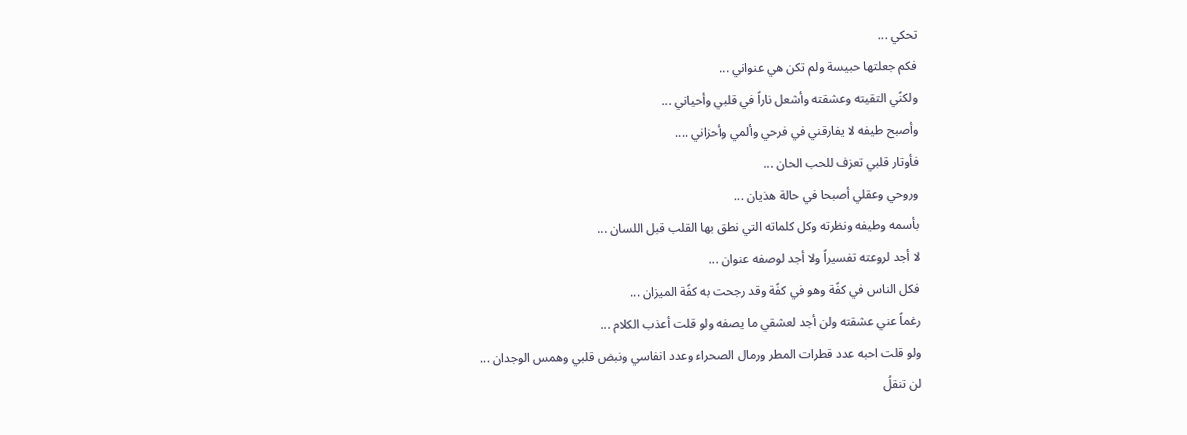تحكي ...
فكم جعلتها حبيسة ولم تكن هي عنواني ...
ولكنًي التقيته وعشقته وأشعل ناراً في قلبي وأحياني ...
وأصبح طيفه لا يفارقني في فرحي وألمي وأحزاني ....
فأوتار قلبي تعزف للحب الحان ...
وروحي وعقلي أصبحا في حالة هذيان ...
بأسمه وطيفه ونظرته وكل كلماته التي نطق بها القلب قبل اللسان ...
لا أجد لروعته تفسيراً ولا أجد لوصفه عنوان ...
فكل الناس في كفًة وهو في كفًة وقد رجحت به كفًة الميزان ...
رغماً عني عشقته ولن أجد لعشقي ما يصفه ولو قلت أعذب الكلام ...
ولو قلت احبه عدد قطرات المطر ورمال الصحراء وعدد انفاسي ونبض قلبي وهمس الوجدان ...
لن تنقلُ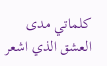كلماتي مدى العشق الذي اشعر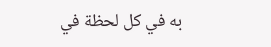به في كل لحظة في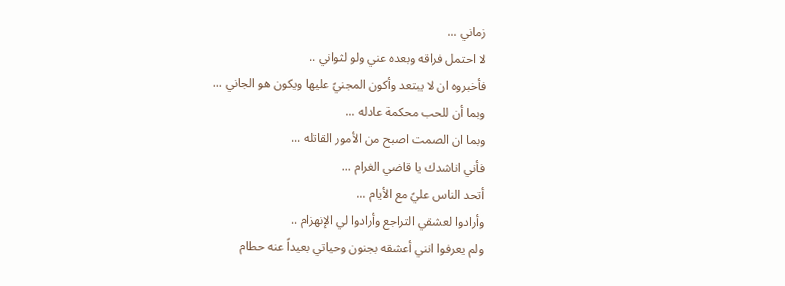زماني ...
لا احتمل فراقه وبعده عني ولو لثواني ..
فأخبروه ان لا يبتعد وأكون المجنيً عليها ويكون هو الجاني ...
وبما أن للحب محكمة عادله ...
وبما ان الصمت اصبح من الأمور القاتله ...
فأني اناشدك يا قاضي الغرام ...
أتحد الناس عليً مع الأيام ...
وأرادوا لعشقي التراجع وأرادوا لي الإنهزام ..
ولم يعرفوا انني أعشقه بجنون وحياتي بعيداً عنه حطام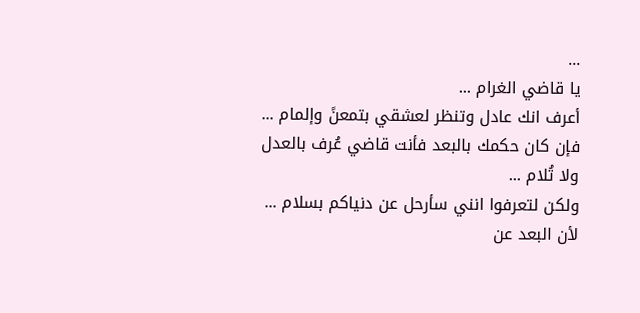...
يا قاضي الغرام ...
أعرف انك عادل وتنظر لعشقي بتمعنً وإلمام ...
فإن كان حكمك بالبعد فأنت قاضي عُرف بالعدل ولا تُلام ...
ولكن لتعرفوا انني سأرحل عن دنياكم بسلام ...
لأن البعد عن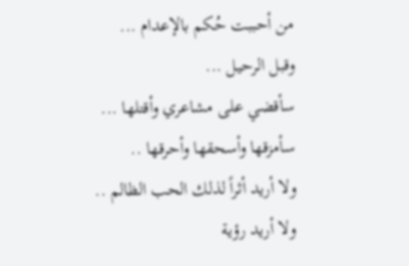من أحببت حُكم بالإعدام ...
وقبل الرحيل ...
سأقضي على مشاعري وأقتلها ...
سأمزقها وأسحقها وأحرقها ..
ولا أريد أثراً لذلك الحب الظالم ..
ولا أريد رؤية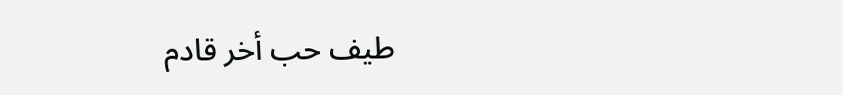طيف حب أخر قادم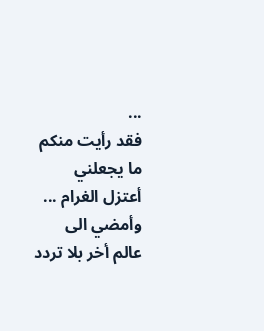...
فقد رأيت منكم ما يجعلني أعتزل الغرام ...
وأمضي الى عالم أخر بلا تردد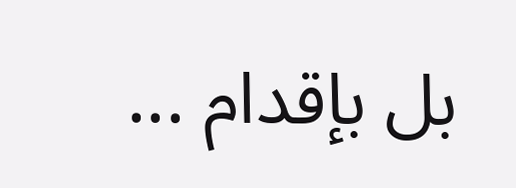بل بإقدام ...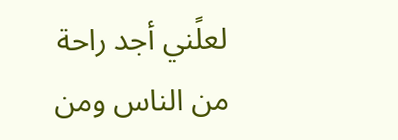لعلًني أجد راحة من الناس ومن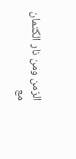الزمن ومن نار الكتمان
مع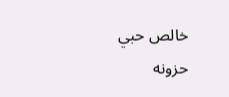خالص حبي
حزونه